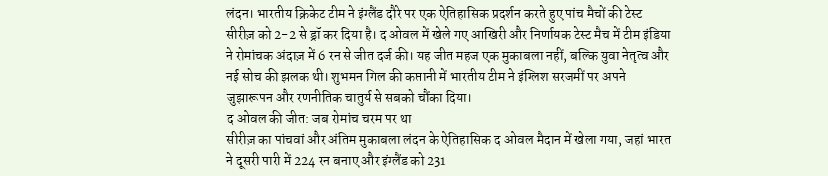लंदन। भारतीय क्रिकेट टीम ने इंग्लैंड दौरे पर एक ऐतिहासिक प्रदर्शन करते हुए पांच मैचों की टेस्ट सीरीज़ को 2-2 से ड्रॉ कर दिया है। द ओवल में खेले गए आखिरी और निर्णायक टेस्ट मैच में टीम इंडिया ने रोमांचक अंदाज़ में 6 रन से जीत दर्ज की। यह जीत महज एक मुकाबला नहीं, बल्कि युवा नेतृत्व और नई सोच की झलक थी। शुभमन गिल की कप्तानी में भारतीय टीम ने इंग्लिश सरजमीं पर अपने जुझारूपन और रणनीतिक चातुर्य से सबको चौंका दिया।
द ओवल की जीत: जब रोमांच चरम पर था
सीरीज़ का पांचवां और अंतिम मुकाबला लंदन के ऐतिहासिक द ओवल मैदान में खेला गया, जहां भारत ने दूसरी पारी में 224 रन बनाए और इंग्लैंड को 231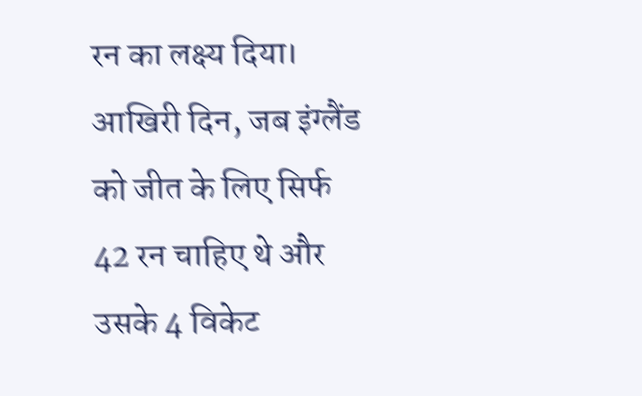रन का लक्ष्य दिया। आखिरी दिन, जब इंग्लैंड को जीत के लिए सिर्फ 42 रन चाहिए थे और उसके 4 विकेट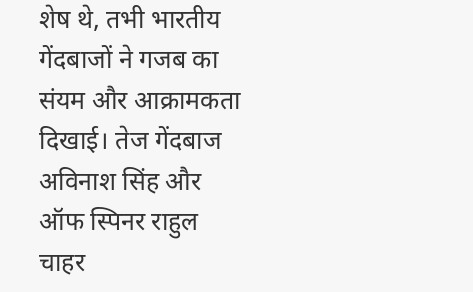शेष थे, तभी भारतीय गेंदबाजों ने गजब का संयम और आक्रामकता दिखाई। तेज गेंदबाज अविनाश सिंह और ऑफ स्पिनर राहुल चाहर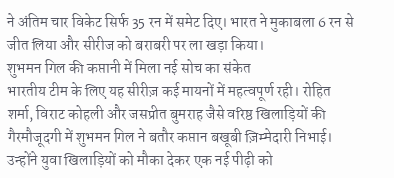ने अंतिम चार विकेट सिर्फ 35 रन में समेट दिए। भारत ने मुकाबला 6 रन से जीत लिया और सीरीज को बराबरी पर ला खड़ा किया।
शुभमन गिल की कप्तानी में मिला नई सोच का संकेत
भारतीय टीम के लिए यह सीरीज़ कई मायनों में महत्वपूर्ण रही। रोहित शर्मा, विराट कोहली और जसप्रीत बुमराह जैसे वरिष्ठ खिलाड़ियों की गैरमौजूदगी में शुभमन गिल ने बतौर कप्तान बखूबी ज़िम्मेदारी निभाई। उन्होंने युवा खिलाड़ियों को मौका देकर एक नई पीढ़ी को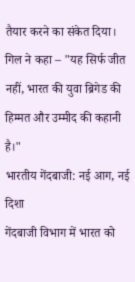तैयार करने का संकेत दिया।
गिल ने कहा – "यह सिर्फ जीत नहीं, भारत की युवा ब्रिगेड की हिम्मत और उम्मीद की कहानी है।"
भारतीय गेंदबाजी: नई आग, नई दिशा
गेंदबाजी विभाग में भारत को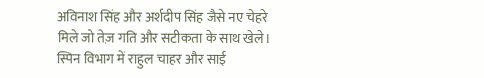अविनाश सिंह और अर्शदीप सिंह जैसे नए चेहरे मिले जो तेज़ गति और सटीकता के साथ खेले। स्पिन विभाग में राहुल चाहर और साई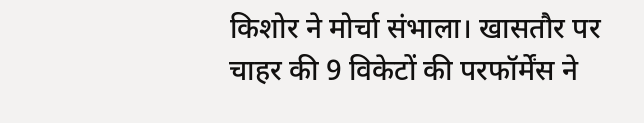किशोर ने मोर्चा संभाला। खासतौर पर चाहर की 9 विकेटों की परफॉर्मेंस ने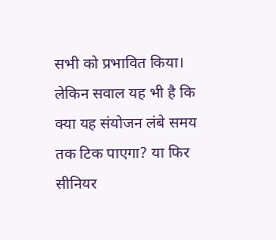सभी को प्रभावित किया। लेकिन सवाल यह भी है कि क्या यह संयोजन लंबे समय तक टिक पाएगा? या फिर सीनियर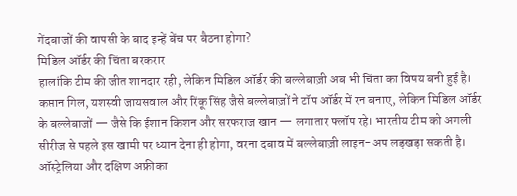गेंदबाजों की वापसी के बाद इन्हें बेंच पर बैठना होगा?
मिडिल ऑर्डर की चिंता बरकरार
हालांकि टीम की जीत शानदार रही, लेकिन मिडिल ऑर्डर की बल्लेबाज़ी अब भी चिंता का विषय बनी हुई है। कप्तान गिल, यशस्वी जायसवाल और रिंकू सिंह जैसे बल्लेबाज़ों ने टॉप ऑर्डर में रन बनाए, लेकिन मिडिल ऑर्डर के बल्लेबाजों — जैसे कि ईशान किशन और सरफराज खान — लगातार फ्लॉप रहे। भारतीय टीम को अगली सीरीज से पहले इस खामी पर ध्यान देना ही होगा, वरना दबाव में बल्लेबाज़ी लाइन-अप लड़खड़ा सकती है।
ऑस्ट्रेलिया और दक्षिण अफ्रीका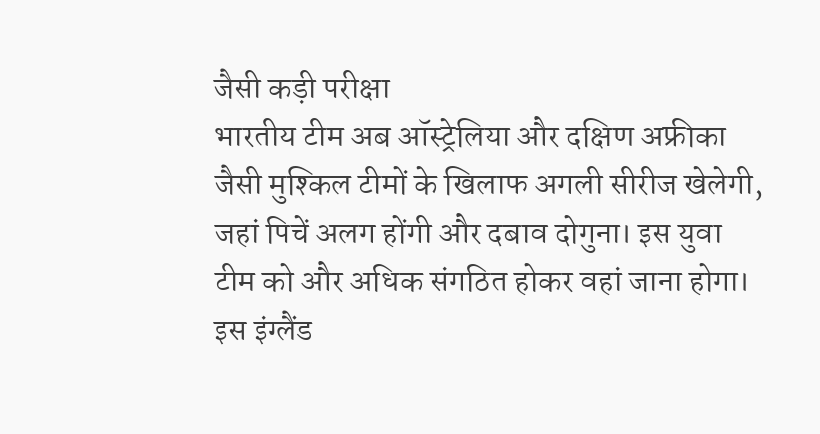जैसी कड़ी परीक्षा
भारतीय टीम अब ऑस्ट्रेलिया और दक्षिण अफ्रीका जैसी मुश्किल टीमों के खिलाफ अगली सीरीज खेलेगी, जहां पिचें अलग होंगी और दबाव दोगुना। इस युवा टीम को और अधिक संगठित होकर वहां जाना होगा। इस इंग्लैंड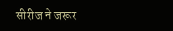सीरीज ने जरूर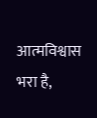आत्मविश्वास भरा है,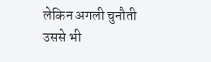लेकिन अगली चुनौती उससे भी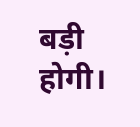बड़ी होगी।